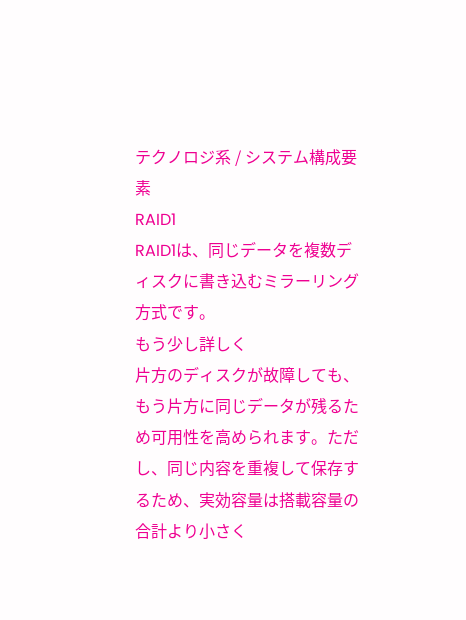テクノロジ系 / システム構成要素
RAID1
RAID1は、同じデータを複数ディスクに書き込むミラーリング方式です。
もう少し詳しく
片方のディスクが故障しても、もう片方に同じデータが残るため可用性を高められます。ただし、同じ内容を重複して保存するため、実効容量は搭載容量の合計より小さく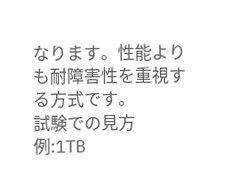なります。性能よりも耐障害性を重視する方式です。
試験での見方
例:1TB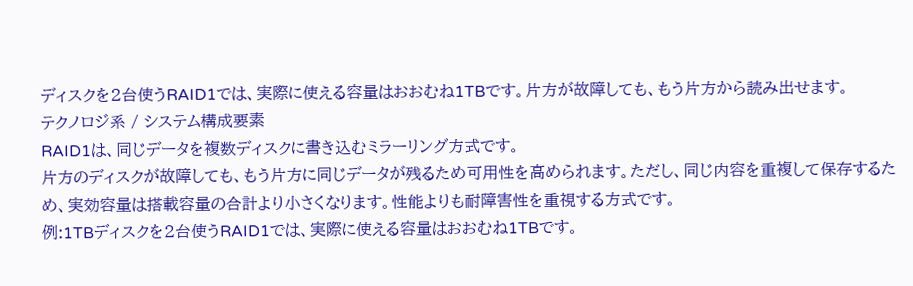ディスクを2台使うRAID1では、実際に使える容量はおおむね1TBです。片方が故障しても、もう片方から読み出せます。
テクノロジ系 / システム構成要素
RAID1は、同じデータを複数ディスクに書き込むミラーリング方式です。
片方のディスクが故障しても、もう片方に同じデータが残るため可用性を高められます。ただし、同じ内容を重複して保存するため、実効容量は搭載容量の合計より小さくなります。性能よりも耐障害性を重視する方式です。
例:1TBディスクを2台使うRAID1では、実際に使える容量はおおむね1TBです。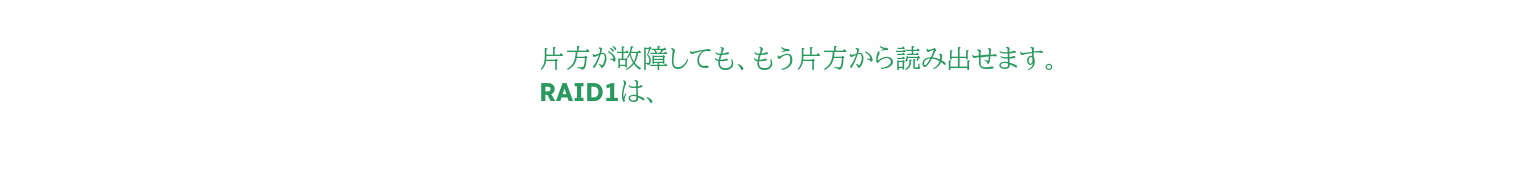片方が故障しても、もう片方から読み出せます。
RAID1は、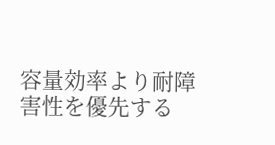容量効率より耐障害性を優先する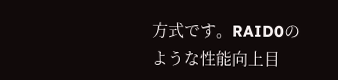方式です。RAID0のような性能向上目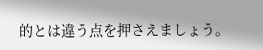的とは違う点を押さえましょう。